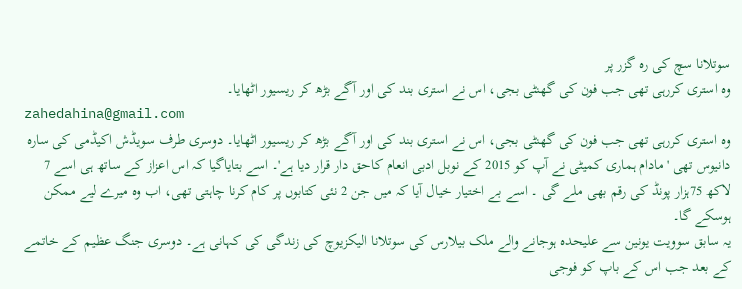سوتلانا سچ کی رہ گزر پر
وہ استری کررہی تھی جب فون کی گھنٹی بجی، اس نے استری بند کی اور آگے بڑھ کر ریسیور اٹھایا۔
zahedahina@gmail.com
وہ استری کررہی تھی جب فون کی گھنٹی بجی، اس نے استری بند کی اور آگے بڑھ کر ریسیور اٹھایا۔ دوسری طرف سویڈش اکیڈمی کی سارہ دانیوس تھی 'مادام ہماری کمیٹی نے آپ کو 2015 کے نوبل ادبی انعام کاحق دار قرار دیا ہے'۔ اسے بتایاگیا کہ اس اعزاز کے ساتھ ہی اسے 7 لاکھ 75ہزار پونڈ کی رقم بھی ملے گی ۔ اسے بے اختیار خیال آیا کہ میں جن 2 نئی کتابوں پر کام کرنا چاہتی تھی، اب وہ میرے لیے ممکن ہوسکے گا۔
یہ سابق سوویت یونین سے علیحدہ ہوجانے والے ملک بیلارس کی سوتلانا الیکزیوچ کی زندگی کی کہانی ہے۔ دوسری جنگ عظیم کے خاتمے کے بعد جب اس کے باپ کو فوجی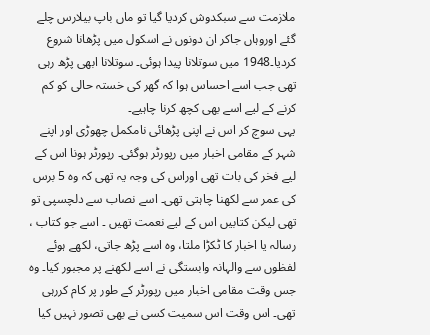ملازمت سے سبکدوش کردیا گیا تو ماں باپ بیلارس چلے گئے اوروہاں جاکر ان دونوں نے اسکول میں پڑھانا شروع کردیا۔1948 میں سوتلانا پیدا ہوئی۔ سوتلانا ابھی پڑھ رہی تھی جب اسے احساس ہوا کہ گھر کی خستہ حالی کو کم کرنے کے لیے اسے بھی کچھ کرنا چاہیے۔
یہی سوچ کر اس نے اپنی پڑھائی نامکمل چھوڑی اور اپنے شہر کے مقامی اخبار میں رپورٹر ہوگئی۔ رپورٹر ہونا اس کے لیے فخر کی بات تھی اوراس کی وجہ یہ تھی کہ وہ 5 برس کی عمر سے لکھنا چاہتی تھی۔ اسے نصاب سے دلچسپی تو تھی لیکن کتابیں اس کے لیے نعمت تھیں ۔ اسے جو کتاب ، رسالہ یا اخبار کا ٹکڑا ملتا، وہ اسے پڑھ جاتی، لکھے ہوئے لفظوں سے والہانہ وابستگی نے اسے لکھنے پر مجبور کیا۔ وہ جس وقت مقامی اخبار میں رپورٹر کے طور پر کام کررہی تھی۔ اس وقت اس سمیت کسی نے بھی تصور نہیں کیا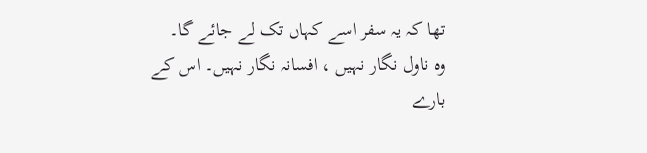تھا کہ یہ سفر اسے کہاں تک لے جائے گا۔
وہ ناول نگار نہیں ، افسانہ نگار نہیں۔ اس کے بارے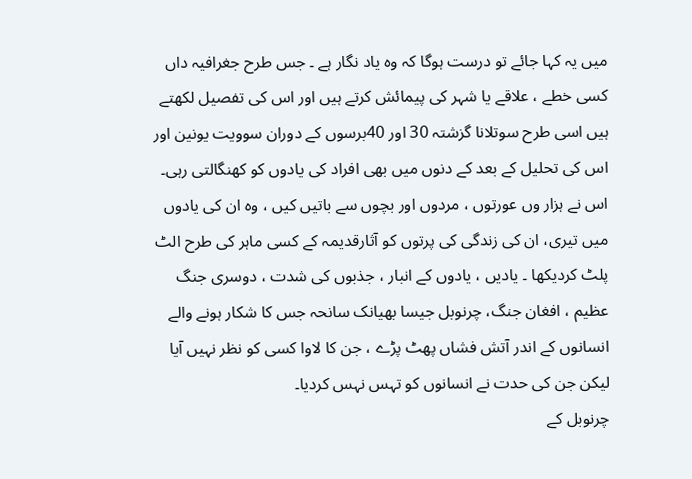میں یہ کہا جائے تو درست ہوگا کہ وہ یاد نگار ہے ۔ جس طرح جغرافیہ داں کسی خطے ، علاقے یا شہر کی پیمائش کرتے ہیں اور اس کی تفصیل لکھتے ہیں اسی طرح سوتلانا گزشتہ 30 اور 40برسوں کے دوران سوویت یونین اور اس کی تحلیل کے بعد کے دنوں میں بھی افراد کی یادوں کو کھنگالتی رہی۔
اس نے ہزار وں عورتوں ، مردوں اور بچوں سے باتیں کیں ، وہ ان کی یادوں میں تیری، ان کی زندگی کی پرتوں کو آثارقدیمہ کے کسی ماہر کی طرح الٹ پلٹ کردیکھا ۔ یادیں ، یادوں کے انبار ، جذبوں کی شدت ، دوسری جنگ عظیم ، افغان جنگ، چرنوبل جیسا بھیانک سانحہ جس کا شکار ہونے والے انسانوں کے اندر آتش فشاں پھٹ پڑے ، جن کا لاوا کسی کو نظر نہیں آیا لیکن جن کی حدت نے انسانوں کو تہس نہس کردیا۔
چرنوبل کے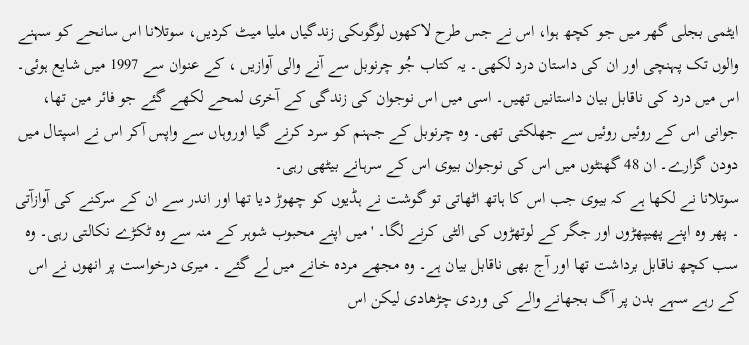ایٹمی بجلی گھر میں جو کچھ ہوا، اس نے جس طرح لاکھوں لوگوںکی زندگیاں ملیا میٹ کردیں، سوتلانا اس سانحے کو سہنے والوں تک پہنچی اور ان کی داستان درد لکھی۔ یہ کتاب جُو چرنوبل سے آنے والی آوازیں ، کے عنوان سے 1997 میں شایع ہوئی۔ اس میں درد کی ناقابل بیان داستانیں تھیں۔ اسی میں اس نوجوان کی زندگی کے آخری لمحے لکھے گئے جو فائر مین تھا، جوانی اس کے روئیں روئیں سے جھلکتی تھی۔ وہ چرنوبل کے جہنم کو سرد کرنے گیا اوروہاں سے واپس آکر اس نے اسپتال میں دودن گزارے۔ ان 48 گھنٹوں میں اس کی نوجوان بیوی اس کے سرہانے بیٹھی رہی۔
سوتلانا نے لکھا ہے کہ بیوی جب اس کا ہاتھ اٹھاتی تو گوشت نے ہڈیوں کو چھوڑ دیا تھا اور اندر سے ان کے سرکنے کی آوازآتی ۔ پھر وہ اپنے پھیپھڑوں اور جگر کے لوتھڑوں کی الٹی کرنے لگا۔ 'میں اپنے محبوب شوہر کے منہ سے وہ ٹکڑے نکالتی رہی۔ وہ سب کچھ ناقابل برداشت تھا اور آج بھی ناقابل بیان ہے۔ وہ مجھے مردہ خانے میں لے گئے ۔ میری درخواست پر انھوں نے اس کے رہے سہے بدن پر آگ بجھانے والے کی وردی چڑھادی لیکن اس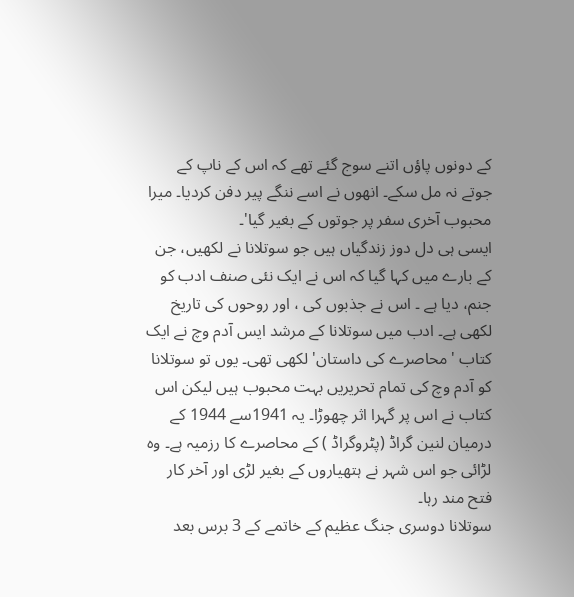کے دونوں پاؤں اتنے سوج گئے تھے کہ اس کے ناپ کے جوتے نہ مل سکے۔ انھوں نے اسے ننگے پیر دفن کردیا۔ میرا محبوب آخری سفر پر جوتوں کے بغیر گیا'۔
ایسی ہی دل دوز زندگیاں ہیں جو سوتلانا نے لکھیں، جن کے بارے میں کہا گیا کہ اس نے ایک نئی صنف ادب کو جنم، دیا ہے ۔ اس نے جذبوں کی ، اور روحوں کی تاریخ لکھی ہے۔ ادب میں سوتلانا کے مرشد ایس آدم وچ نے ایک کتاب 'محاصرے کی داستان' لکھی تھی۔ یوں تو سوتلانا کو آدم وچ کی تمام تحریریں بہت محبوب ہیں لیکن اس کتاب نے اس پر گہرا اثر چھوڑا۔ یہ 1941سے 1944 کے درمیان لنین گراڈ (پٹروگراڈ ) کے محاصرے کا رزمیہ ہے۔ وہ لڑائی جو اس شہر نے ہتھیاروں کے بغیر لڑی اور آخر کار فتح مند رہا۔
سوتلانا دوسری جنگ عظیم کے خاتمے کے 3 برس بعد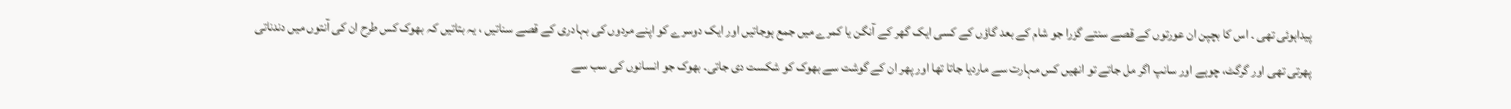پیداہوئی تھی ۔ اس کا بچپن ان عورتوں کے قصے سنتے گزرا جو شام کے بعد گاؤں کے کسی ایک گھر کے آنگن یا کمرے میں جمع ہوجاتیں اور ایک دوسرے کو اپنے مردوں کی بہادری کے قصے سناتیں ، یہ بتاتیں کہ بھوک کس طرح ان کی آنتوں میں دندناتی پھرتی تھی اور گرگٹ، چوہے اور سانپ اگر مل جاتے تو انھیں کس مہارت سے ماردیا جاتا تھا اور پھر ان کے گوشت سے بھوک کو شکست دی جاتی۔ بھوک جو انسانوں کی سب سے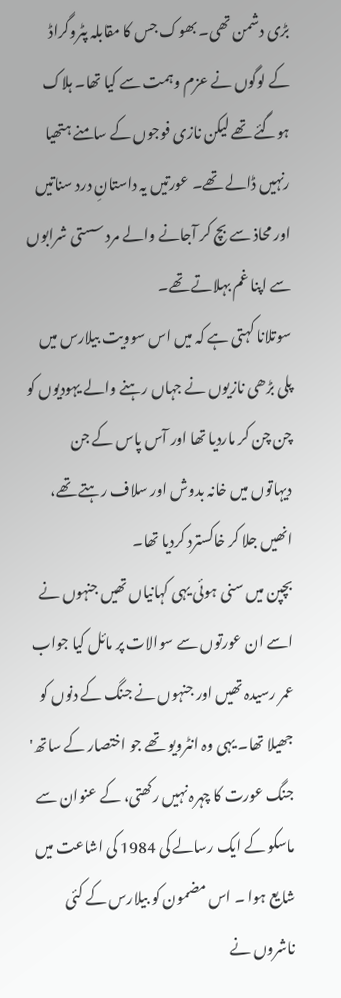بڑی دشمن تھی۔ بھوک جس کا مقابلہ پٹروگراڈ کے لوگوں نے عزم وہمت سے کیا تھا۔ ہلاک ہوگئے تھے لیکن نازی فوجوں کے سامنے ہتھیا رنہیں ڈالے تھے۔ عورتیں یہ داستانِ درد سناتیں اور محاذ سے بچ کر آجانے والے مرد سستی شرابوں سے اپنا غم بہلاتے تھے۔
سوتلانا کہتی ہے کہ میں اس سوویت بیلارس میں پلی بڑھی نازیوں نے جہاں رہنے والے یہودیوں کو چن چن کر ماردیا تھا اور آس پاس کے جن دیہاتوں میں خانہ بدوش اور سلاف رہتے تھے، انھیں جلا کر خاکسترد کردیا تھا۔
بچپن میں سنی ہوئی یہی کہانیاں تھیں جنہوں نے اسے ان عورتوں سے سوالات پر مائل کیا جواب عمر رسیدہ تھیں اور جنہوں نے جنگ کے دنوں کو جھیلا تھا۔ یہی وہ انٹرویو تھے جو اختصار کے ساتھ' جنگ عورت کا چہرہ نہیں رکھتی، کے عنوان سے ماسکو کے ایک رسالے کی 1984 کی اشاعت میں شایع ہوا ۔ اس مضمون کو بیلارس کے کئی ناشروں نے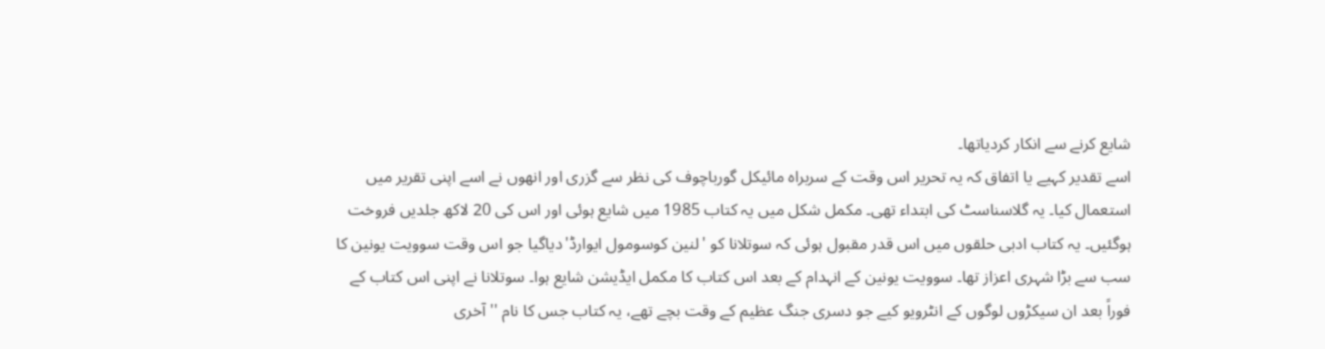شایع کرنے سے انکار کردیاتھا۔
اسے تقدیر کہیے یا اتفاق کہ یہ تحریر اس وقت کے سربراہ مائیکل گورباچوف کی نظر سے گزری اور انھوں نے اسے اپنی تقریر میں استعمال کیا۔ یہ گلاسناسٹ کی ابتداء تھی۔ مکمل شکل میں یہ کتاب 1985 میں شایع ہوئی اور اس کی 20 لاکھ جلدیں فروخت ہوگئیں۔ یہ کتاب ادبی حلقوں میں اس قدر مقبول ہوئی کہ سوتلانا کو 'لنین کوسومول ایوارڈ'دیاگیا جو اس وقت سوویت یونین کا سب سے بڑا شہری اعزاز تھا۔ سوویت یونین کے انہدام کے بعد اس کتاب کا مکمل ایڈیشن شایع ہوا۔ سوتلانا نے اپنی اس کتاب کے فوراً بعد ان سیکڑوں لوگوں کے انٹرویو کیے جو دسری جنگ عظیم کے وقت بچے تھے، یہ کتاب جس کا نام '' آخری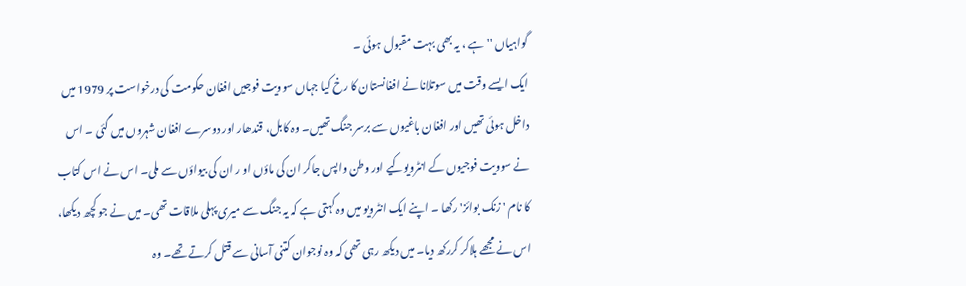گواہیاں '' ہے ، یہ بھی بہت مقبول ہوئی ۔
ایک ایسے وقت میں سوتلانا نے افغانستان کا رخ کیا جہاں سوویت فوجیں افغان حکومت کی درخواست پر 1979 میں داخل ہوئی تھیں اور افغان باغیوں سے برسر جنگ تھیں۔ وہ کابل، قندھار اور دوسرے افغان شہروں میں گئی ۔ اس نے سوویت فوجیوں کے انٹرویوکیے اور وطن واپس جاکر ان کی ماؤں او ر ان کی بیواؤں سے ملی۔ اس نے اس کتاب کا نام ' زنک بوائز' رکھا ۔ اپنے ایک انٹرویو میں وہ کہتی ہے کہ یہ جنگ سے میری پہلی ملاقات تھی۔ میں نے جو کچھ دیکھا، اس نے مجھے ہلاکر کررکھ دیا۔ میں دیکھ رہی تھی کہ وہ نوجوان کتنی آسانی سے قتل کرتے تھے۔ وہ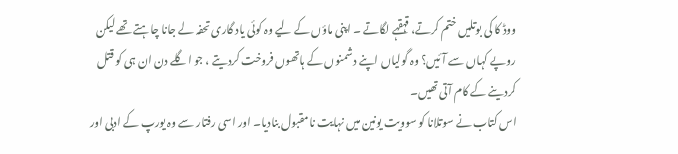ووڈ کا کی بوتلیں ختم کرتے، قہقہے لگاتے ۔ اپنی ماؤں کے لیے وہ کوئی یاد گاری تحفہ لے جانا چاہتے تھے لیکن روپے کہاں سے آئیں؟ وہ گولیاں اپنے دشمنوں کے ہاتھوں فروخت کردیتے ، جو اگلے دن ان ہی کو قتل کردینے کے کام آتی تھیں۔
اس کتاب نے سوتلانا کو سوویت یونین میں نہایت نامقبول بنادیا۔ اور اسی رفتار سے وہ یورپ کے ادبی اور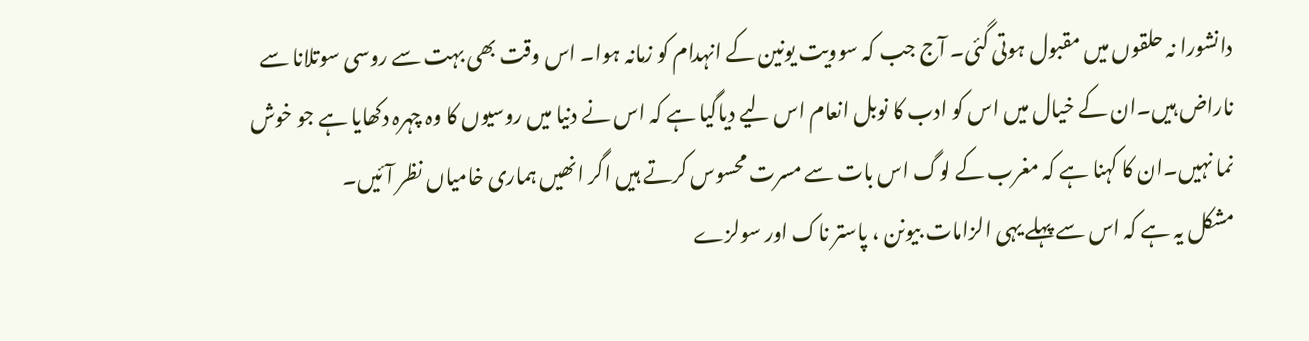دانشورا نہ حلقوں میں مقبول ہوتی گئی۔ آج جب کہ سوویت یونین کے انہدام کو زمانہ ہوا۔ اس وقت بھی بہت سے روسی سوتلانا سے ناراض ہیں۔ان کے خیال میں اس کو ادب کا نوبل انعام اس لیے دیاگیا ہے کہ اس نے دنیا میں روسیوں کا وہ چہرہ دکھایا ہے جو خوش نما نہیں۔ان کا کہنا ہے کہ مغرب کے لوگ اس بات سے مسرت محسوس کرتے ہیں اگر انھیں ہماری خامیاں نظر آئیں۔
مشکل یہ ہے کہ اس سے پہلے یہی الزامات بیونن ، پاستر ناک اور سولزے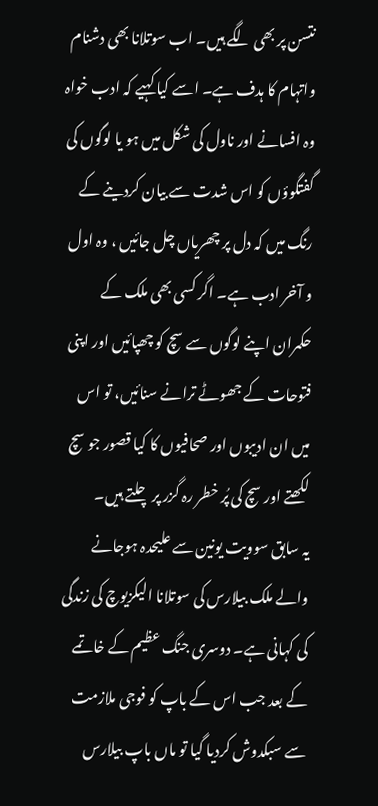نتسن پر بھی لگے ہیں۔ اب سوتلانا بھی دشنام واتہام کا ہدف ہے۔ اسے کیا کہیے کہ ادب خواہ وہ افسانے اور ناول کی شکل میں ہو یا لوگوں کی گفتگوؤں کو اس شدت سے بیان کردینے کے رنگ میں کہ دل پر چھریاں چل جائیں ، وہ اول و آخر ادب ہے۔ اگر کسی بھی ملک کے حکمران اپنے لوگوں سے سچ کو چھپائیں اور اپنی فتوحات کے جھوٹے ترانے سنائیں، تو اس میں ان ادیبوں اور صحافیوں کا کیا قصور جو سچ لکھتے اور سچ کی پُر خطر رہ گزر پر چلتے ہیں۔
یہ سابق سوویت یونین سے علیحدہ ہوجانے والے ملک بیلارس کی سوتلانا الیکزیوچ کی زندگی کی کہانی ہے۔ دوسری جنگ عظیم کے خاتمے کے بعد جب اس کے باپ کو فوجی ملازمت سے سبکدوش کردیا گیا تو ماں باپ بیلارس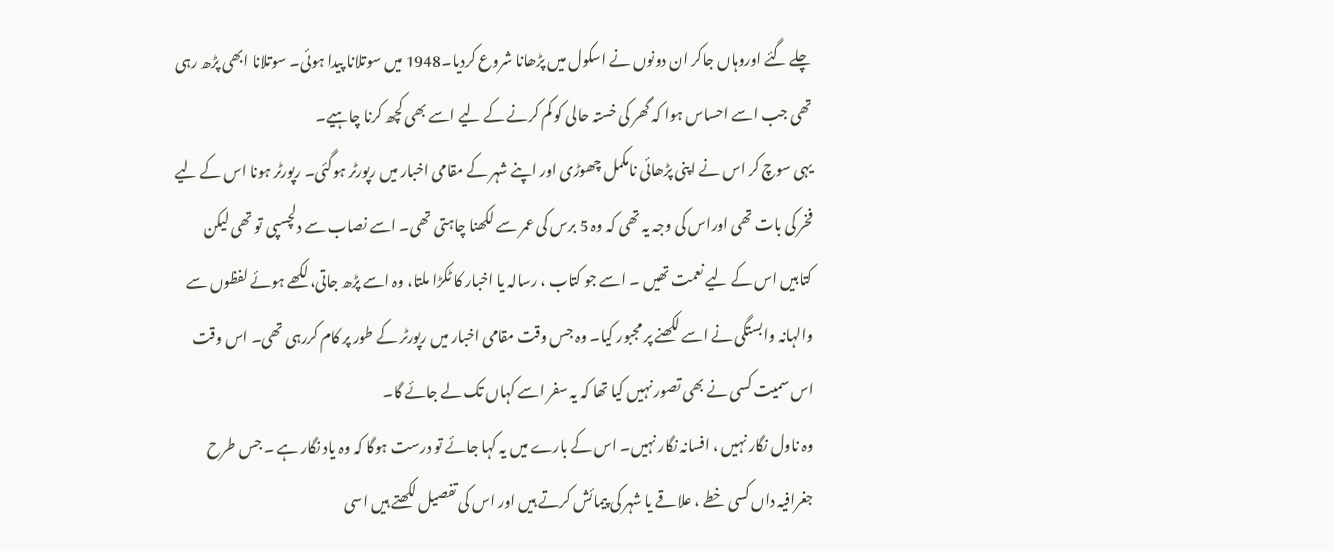چلے گئے اوروہاں جاکر ان دونوں نے اسکول میں پڑھانا شروع کردیا۔1948 میں سوتلانا پیدا ہوئی۔ سوتلانا ابھی پڑھ رہی تھی جب اسے احساس ہوا کہ گھر کی خستہ حالی کو کم کرنے کے لیے اسے بھی کچھ کرنا چاہیے۔
یہی سوچ کر اس نے اپنی پڑھائی نامکمل چھوڑی اور اپنے شہر کے مقامی اخبار میں رپورٹر ہوگئی۔ رپورٹر ہونا اس کے لیے فخر کی بات تھی اوراس کی وجہ یہ تھی کہ وہ 5 برس کی عمر سے لکھنا چاہتی تھی۔ اسے نصاب سے دلچسپی تو تھی لیکن کتابیں اس کے لیے نعمت تھیں ۔ اسے جو کتاب ، رسالہ یا اخبار کا ٹکڑا ملتا، وہ اسے پڑھ جاتی، لکھے ہوئے لفظوں سے والہانہ وابستگی نے اسے لکھنے پر مجبور کیا۔ وہ جس وقت مقامی اخبار میں رپورٹر کے طور پر کام کررہی تھی۔ اس وقت اس سمیت کسی نے بھی تصور نہیں کیا تھا کہ یہ سفر اسے کہاں تک لے جائے گا۔
وہ ناول نگار نہیں ، افسانہ نگار نہیں۔ اس کے بارے میں یہ کہا جائے تو درست ہوگا کہ وہ یاد نگار ہے ۔ جس طرح جغرافیہ داں کسی خطے ، علاقے یا شہر کی پیمائش کرتے ہیں اور اس کی تفصیل لکھتے ہیں اسی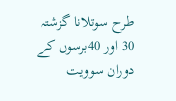طرح سوتلانا گزشتہ 30 اور 40برسوں کے دوران سوویت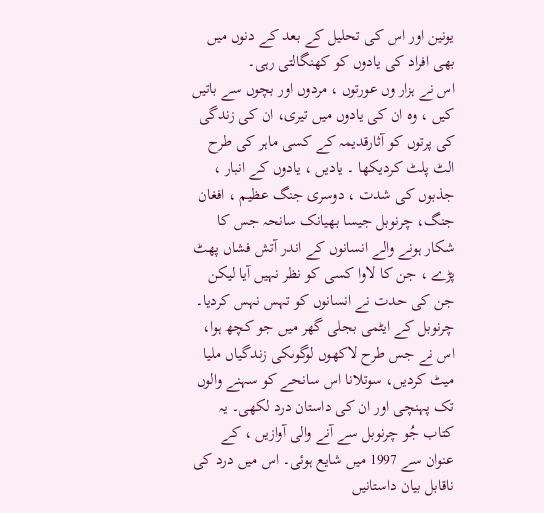یونین اور اس کی تحلیل کے بعد کے دنوں میں بھی افراد کی یادوں کو کھنگالتی رہی۔
اس نے ہزار وں عورتوں ، مردوں اور بچوں سے باتیں کیں ، وہ ان کی یادوں میں تیری، ان کی زندگی کی پرتوں کو آثارقدیمہ کے کسی ماہر کی طرح الٹ پلٹ کردیکھا ۔ یادیں ، یادوں کے انبار ، جذبوں کی شدت ، دوسری جنگ عظیم ، افغان جنگ، چرنوبل جیسا بھیانک سانحہ جس کا شکار ہونے والے انسانوں کے اندر آتش فشاں پھٹ پڑے ، جن کا لاوا کسی کو نظر نہیں آیا لیکن جن کی حدت نے انسانوں کو تہس نہس کردیا۔
چرنوبل کے ایٹمی بجلی گھر میں جو کچھ ہوا، اس نے جس طرح لاکھوں لوگوںکی زندگیاں ملیا میٹ کردیں، سوتلانا اس سانحے کو سہنے والوں تک پہنچی اور ان کی داستان درد لکھی۔ یہ کتاب جُو چرنوبل سے آنے والی آوازیں ، کے عنوان سے 1997 میں شایع ہوئی۔ اس میں درد کی ناقابل بیان داستانیں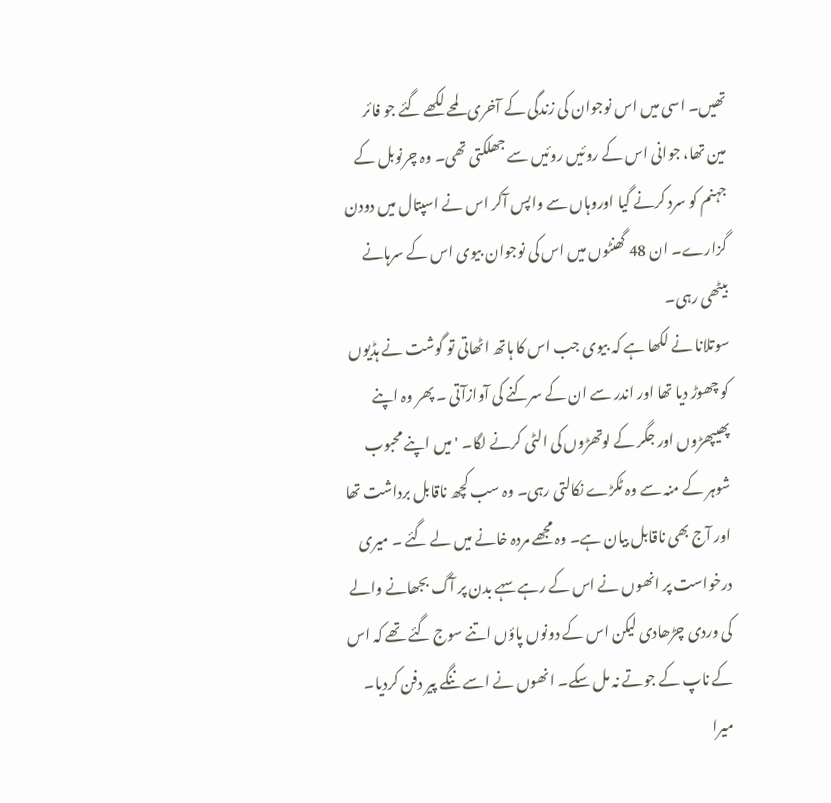تھیں۔ اسی میں اس نوجوان کی زندگی کے آخری لمحے لکھے گئے جو فائر مین تھا، جوانی اس کے روئیں روئیں سے جھلکتی تھی۔ وہ چرنوبل کے جہنم کو سرد کرنے گیا اوروہاں سے واپس آکر اس نے اسپتال میں دودن گزارے۔ ان 48 گھنٹوں میں اس کی نوجوان بیوی اس کے سرہانے بیٹھی رہی۔
سوتلانا نے لکھا ہے کہ بیوی جب اس کا ہاتھ اٹھاتی تو گوشت نے ہڈیوں کو چھوڑ دیا تھا اور اندر سے ان کے سرکنے کی آوازآتی ۔ پھر وہ اپنے پھیپھڑوں اور جگر کے لوتھڑوں کی الٹی کرنے لگا۔ 'میں اپنے محبوب شوہر کے منہ سے وہ ٹکڑے نکالتی رہی۔ وہ سب کچھ ناقابل برداشت تھا اور آج بھی ناقابل بیان ہے۔ وہ مجھے مردہ خانے میں لے گئے ۔ میری درخواست پر انھوں نے اس کے رہے سہے بدن پر آگ بجھانے والے کی وردی چڑھادی لیکن اس کے دونوں پاؤں اتنے سوج گئے تھے کہ اس کے ناپ کے جوتے نہ مل سکے۔ انھوں نے اسے ننگے پیر دفن کردیا۔ میرا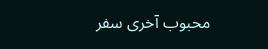محبوب آخری سفر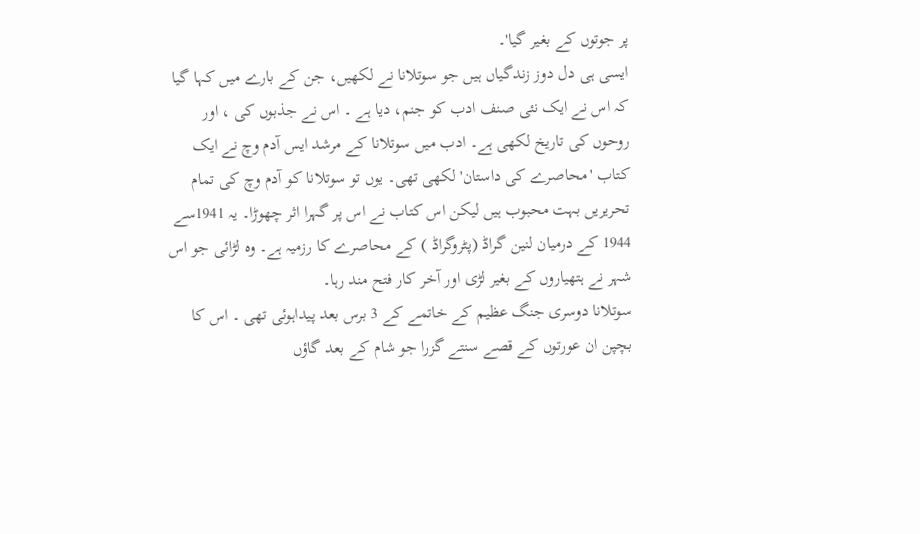پر جوتوں کے بغیر گیا'۔
ایسی ہی دل دوز زندگیاں ہیں جو سوتلانا نے لکھیں، جن کے بارے میں کہا گیا کہ اس نے ایک نئی صنف ادب کو جنم، دیا ہے ۔ اس نے جذبوں کی ، اور روحوں کی تاریخ لکھی ہے۔ ادب میں سوتلانا کے مرشد ایس آدم وچ نے ایک کتاب 'محاصرے کی داستان' لکھی تھی۔ یوں تو سوتلانا کو آدم وچ کی تمام تحریریں بہت محبوب ہیں لیکن اس کتاب نے اس پر گہرا اثر چھوڑا۔ یہ 1941سے 1944 کے درمیان لنین گراڈ (پٹروگراڈ ) کے محاصرے کا رزمیہ ہے۔ وہ لڑائی جو اس شہر نے ہتھیاروں کے بغیر لڑی اور آخر کار فتح مند رہا۔
سوتلانا دوسری جنگ عظیم کے خاتمے کے 3 برس بعد پیداہوئی تھی ۔ اس کا بچپن ان عورتوں کے قصے سنتے گزرا جو شام کے بعد گاؤں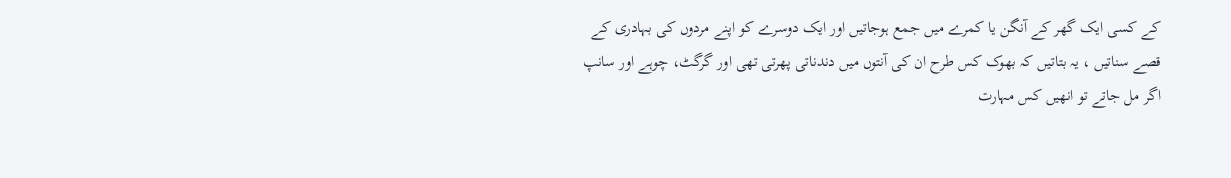کے کسی ایک گھر کے آنگن یا کمرے میں جمع ہوجاتیں اور ایک دوسرے کو اپنے مردوں کی بہادری کے قصے سناتیں ، یہ بتاتیں کہ بھوک کس طرح ان کی آنتوں میں دندناتی پھرتی تھی اور گرگٹ، چوہے اور سانپ اگر مل جاتے تو انھیں کس مہارت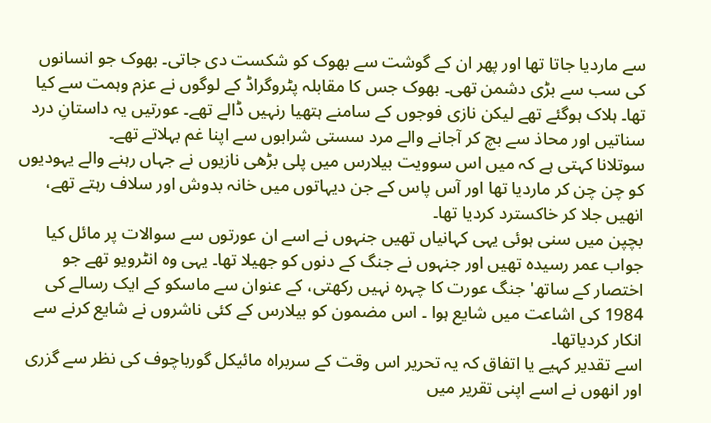سے ماردیا جاتا تھا اور پھر ان کے گوشت سے بھوک کو شکست دی جاتی۔ بھوک جو انسانوں کی سب سے بڑی دشمن تھی۔ بھوک جس کا مقابلہ پٹروگراڈ کے لوگوں نے عزم وہمت سے کیا تھا۔ ہلاک ہوگئے تھے لیکن نازی فوجوں کے سامنے ہتھیا رنہیں ڈالے تھے۔ عورتیں یہ داستانِ درد سناتیں اور محاذ سے بچ کر آجانے والے مرد سستی شرابوں سے اپنا غم بہلاتے تھے۔
سوتلانا کہتی ہے کہ میں اس سوویت بیلارس میں پلی بڑھی نازیوں نے جہاں رہنے والے یہودیوں کو چن چن کر ماردیا تھا اور آس پاس کے جن دیہاتوں میں خانہ بدوش اور سلاف رہتے تھے، انھیں جلا کر خاکسترد کردیا تھا۔
بچپن میں سنی ہوئی یہی کہانیاں تھیں جنہوں نے اسے ان عورتوں سے سوالات پر مائل کیا جواب عمر رسیدہ تھیں اور جنہوں نے جنگ کے دنوں کو جھیلا تھا۔ یہی وہ انٹرویو تھے جو اختصار کے ساتھ' جنگ عورت کا چہرہ نہیں رکھتی، کے عنوان سے ماسکو کے ایک رسالے کی 1984 کی اشاعت میں شایع ہوا ۔ اس مضمون کو بیلارس کے کئی ناشروں نے شایع کرنے سے انکار کردیاتھا۔
اسے تقدیر کہیے یا اتفاق کہ یہ تحریر اس وقت کے سربراہ مائیکل گورباچوف کی نظر سے گزری اور انھوں نے اسے اپنی تقریر میں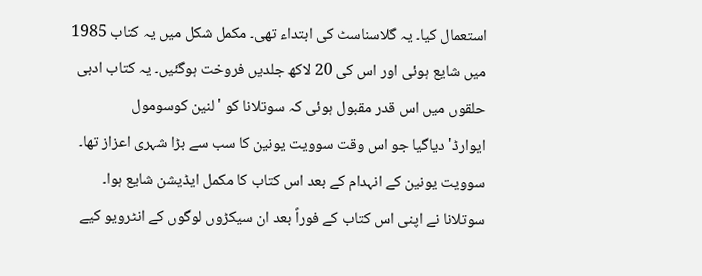استعمال کیا۔ یہ گلاسناسٹ کی ابتداء تھی۔ مکمل شکل میں یہ کتاب 1985 میں شایع ہوئی اور اس کی 20 لاکھ جلدیں فروخت ہوگئیں۔ یہ کتاب ادبی حلقوں میں اس قدر مقبول ہوئی کہ سوتلانا کو 'لنین کوسومول ایوارڈ'دیاگیا جو اس وقت سوویت یونین کا سب سے بڑا شہری اعزاز تھا۔ سوویت یونین کے انہدام کے بعد اس کتاب کا مکمل ایڈیشن شایع ہوا۔ سوتلانا نے اپنی اس کتاب کے فوراً بعد ان سیکڑوں لوگوں کے انٹرویو کیے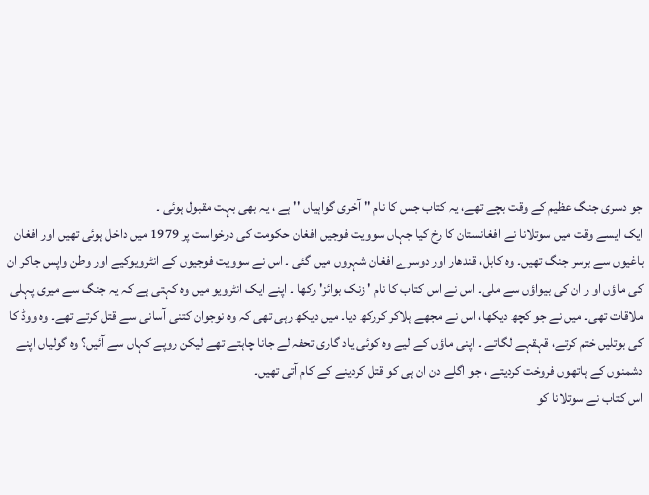جو دسری جنگ عظیم کے وقت بچے تھے، یہ کتاب جس کا نام '' آخری گواہیاں '' ہے ، یہ بھی بہت مقبول ہوئی ۔
ایک ایسے وقت میں سوتلانا نے افغانستان کا رخ کیا جہاں سوویت فوجیں افغان حکومت کی درخواست پر 1979 میں داخل ہوئی تھیں اور افغان باغیوں سے برسر جنگ تھیں۔ وہ کابل، قندھار اور دوسرے افغان شہروں میں گئی ۔ اس نے سوویت فوجیوں کے انٹرویوکیے اور وطن واپس جاکر ان کی ماؤں او ر ان کی بیواؤں سے ملی۔ اس نے اس کتاب کا نام ' زنک بوائز' رکھا ۔ اپنے ایک انٹرویو میں وہ کہتی ہے کہ یہ جنگ سے میری پہلی ملاقات تھی۔ میں نے جو کچھ دیکھا، اس نے مجھے ہلاکر کررکھ دیا۔ میں دیکھ رہی تھی کہ وہ نوجوان کتنی آسانی سے قتل کرتے تھے۔ وہ ووڈ کا کی بوتلیں ختم کرتے، قہقہے لگاتے ۔ اپنی ماؤں کے لیے وہ کوئی یاد گاری تحفہ لے جانا چاہتے تھے لیکن روپے کہاں سے آئیں؟ وہ گولیاں اپنے دشمنوں کے ہاتھوں فروخت کردیتے ، جو اگلے دن ان ہی کو قتل کردینے کے کام آتی تھیں۔
اس کتاب نے سوتلانا کو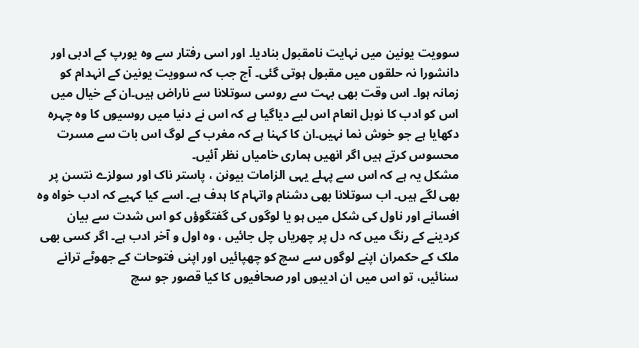سوویت یونین میں نہایت نامقبول بنادیا۔ اور اسی رفتار سے وہ یورپ کے ادبی اور دانشورا نہ حلقوں میں مقبول ہوتی گئی۔ آج جب کہ سوویت یونین کے انہدام کو زمانہ ہوا۔ اس وقت بھی بہت سے روسی سوتلانا سے ناراض ہیں۔ان کے خیال میں اس کو ادب کا نوبل انعام اس لیے دیاگیا ہے کہ اس نے دنیا میں روسیوں کا وہ چہرہ دکھایا ہے جو خوش نما نہیں۔ان کا کہنا ہے کہ مغرب کے لوگ اس بات سے مسرت محسوس کرتے ہیں اگر انھیں ہماری خامیاں نظر آئیں۔
مشکل یہ ہے کہ اس سے پہلے یہی الزامات بیونن ، پاستر ناک اور سولزے نتسن پر بھی لگے ہیں۔ اب سوتلانا بھی دشنام واتہام کا ہدف ہے۔ اسے کیا کہیے کہ ادب خواہ وہ افسانے اور ناول کی شکل میں ہو یا لوگوں کی گفتگوؤں کو اس شدت سے بیان کردینے کے رنگ میں کہ دل پر چھریاں چل جائیں ، وہ اول و آخر ادب ہے۔ اگر کسی بھی ملک کے حکمران اپنے لوگوں سے سچ کو چھپائیں اور اپنی فتوحات کے جھوٹے ترانے سنائیں، تو اس میں ان ادیبوں اور صحافیوں کا کیا قصور جو سچ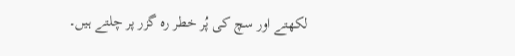لکھتے اور سچ کی پُر خطر رہ گزر پر چلتے ہیں۔